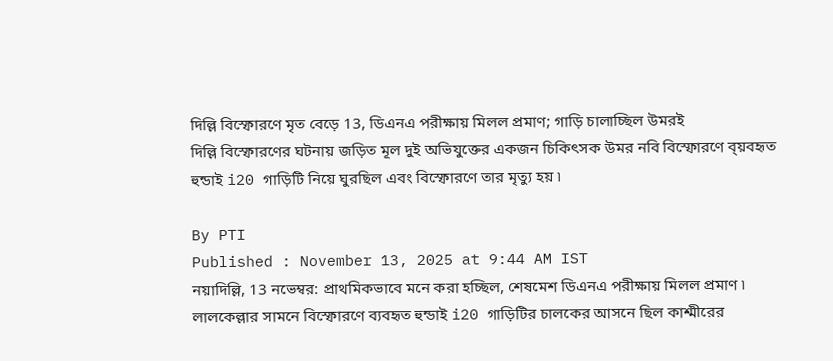দিল্লি বিস্ফোরণে মৃত বেড়ে 13, ডিএনএ পরীক্ষায় মিলল প্রমাণ; গাড়ি চালাচ্ছিল উমরই
দিল্লি বিস্ফোরণের ঘটনায় জড়িত মূল দুই অভিযুক্তের একজন চিকিৎসক উমর নবি বিস্ফোরণে ব্য়বহৃত হুন্ডাই i20 গাড়িটি নিয়ে ঘুরছিল এবং বিস্ফোরণে তার মৃত্যু হয় ৷

By PTI
Published : November 13, 2025 at 9:44 AM IST
নয়াদিল্লি, 13 নভেম্বর: প্রাথমিকভাবে মনে করা হচ্ছিল, শেষমেশ ডিএনএ পরীক্ষায় মিলল প্রমাণ ৷ লালকেল্লার সামনে বিস্ফোরণে ব্যবহৃত হুন্ডাই i20 গাড়িটির চালকের আসনে ছিল কাশ্মীরের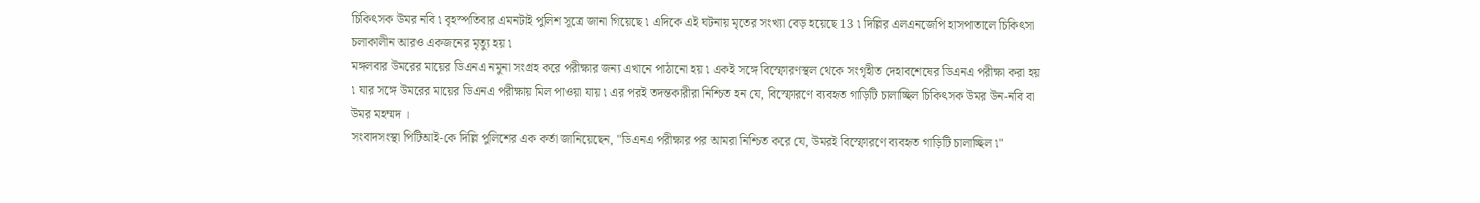চিকিৎসক উমর নবি ৷ বৃহস্পতিবার এমনটাই পুলিশ সূত্রে জানা গিয়েছে ৷ এদিকে এই ঘটনায় মৃতের সংখ্যা বেড় হয়েছে 13 ৷ দিল্লির এলএনজেপি হাসপাতালে চিকিৎসা চলাকালীন আরও একজনের মৃত্যু হয় ৷
মঙ্গলবার উমরের মায়ের ডিএনএ নমুনা সংগ্রহ করে পরীক্ষার জন্য এখানে পাঠানো হয় ৷ একই সঙ্গে বিস্ফোরণস্থল থেকে সংগৃহীত দেহাবশেষের ডিএনএ পরীক্ষা করা হয় ৷ যার সঙ্গে উমরের মায়ের ডিএনএ পরীক্ষায় মিল পাওয়া যায় ৷ এর পরই তদন্তকারীরা নিশ্চিত হন যে, বিস্ফোরণে ব্যবহৃত গাড়িটি চালাচ্ছিল চিকিৎসক উমর উন-নবি বা উমর মহম্মদ ।
সংবাদসংস্থা পিটিআই-কে দিল্লি পুলিশের এক কর্তা জানিয়েছেন, "ডিএনএ পরীক্ষার পর আমরা নিশ্চিত করে যে, উমরই বিস্ফোরণে ব্যবহৃত গাড়িটি চালাচ্ছিল ৷"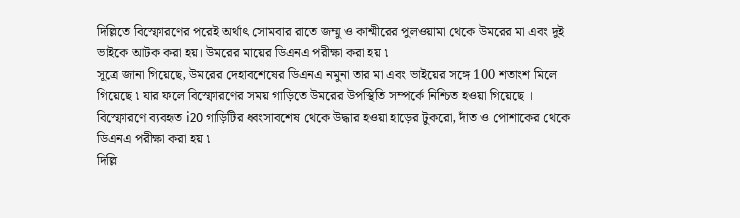দিল্লিতে বিস্ফোরণের পরেই অর্থাৎ সোমবার রাতে জম্মু ও কাশ্মীরের পুলওয়ামা থেকে উমরের মা এবং দুই ভাইকে আটক করা হয়। উমরের মায়ের ডিএনএ পরীক্ষা করা হয় ৷
সূত্রে জানা গিয়েছে, উমরের দেহাবশেষের ডিএনএ নমুনা তার মা এবং ভাইয়ের সঙ্গে 100 শতাংশ মিলে গিয়েছে ৷ যার ফলে বিস্ফোরণের সময় গাড়িতে উমরের উপস্থিতি সম্পর্কে নিশ্চিত হওয়া গিয়েছে । বিস্ফোরণে ব্যবহৃত i20 গাড়িটির ধ্বংসাবশেষ থেকে উদ্ধার হওয়া হাড়ের টুকরো, দাঁত ও পোশাকের থেকে ডিএনএ পরীক্ষা করা হয় ৷
দিল্লি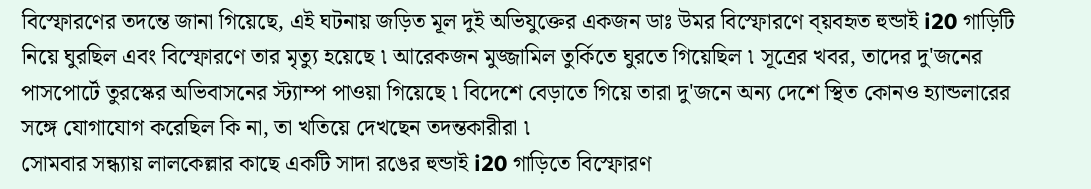বিস্ফোরণের তদন্তে জানা গিয়েছে, এই ঘটনায় জড়িত মূল দুই অভিযুক্তের একজন ডাঃ উমর বিস্ফোরণে ব্য়বহৃত হুন্ডাই i20 গাড়িটি নিয়ে ঘুরছিল এবং বিস্ফোরণে তার মৃত্যু হয়েছে ৷ আরেকজন মুজ্জামিল তুর্কিতে ঘুরতে গিয়েছিল ৷ সূত্রের খবর, তাদের দু'জনের পাসপোর্টে তুরস্কের অভিবাসনের স্ট্যাম্প পাওয়া গিয়েছে ৷ বিদেশে বেড়াতে গিয়ে তারা দু'জনে অন্য দেশে স্থিত কোনও হ্যান্ডলারের সঙ্গে যোগাযোগ করেছিল কি না, তা খতিয়ে দেখছেন তদন্তকারীরা ৷
সোমবার সন্ধ্যায় লালকেল্লার কাছে একটি সাদা রঙের হুন্ডাই i20 গাড়িতে বিস্ফোরণ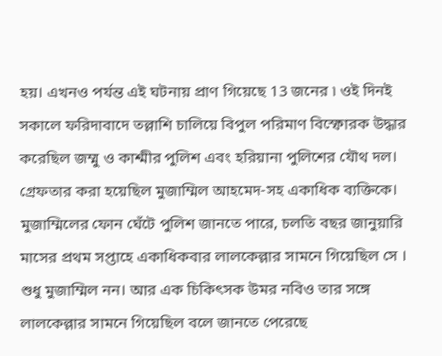হয়। এখনও পর্যন্ত এই ঘটনায় প্রাণ গিয়েছে 13 জনের ৷ ওই দিনই সকালে ফরিদাবাদে তল্লাশি চালিয়ে বিপুল পরিমাণ বিস্ফোরক উদ্ধার করেছিল জম্মু ও কাশ্মীর পুলিশ এবং হরিয়ানা পুলিশের যৌথ দল। গ্রেফতার করা হয়েছিল মুজাম্মিল আহমেদ-সহ একাধিক ব্যক্তিকে। মুজাম্মিলের ফোন ঘেঁটে পুলিশ জানতে পারে, চলতি বছর জানুয়ারি মাসের প্রথম সপ্তাহে একাধিকবার লালকেল্লার সামনে গিয়েছিল সে । শুধু মুজাম্মিল নন। আর এক চিকিৎসক উমর নবিও তার সঙ্গে লালকেল্লার সামনে গিয়েছিল বলে জানতে পেরেছে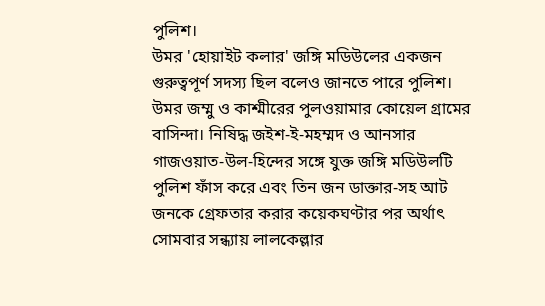পুলিশ।
উমর 'হোয়াইট কলার' জঙ্গি মডিউলের একজন গুরুত্বপূর্ণ সদস্য ছিল বলেও জানতে পারে পুলিশ। উমর জম্মু ও কাশ্মীরের পুলওয়ামার কোয়েল গ্রামের বাসিন্দা। নিষিদ্ধ জইশ-ই-মহম্মদ ও আনসার গাজওয়াত-উল-হিন্দের সঙ্গে যুক্ত জঙ্গি মডিউলটি পুলিশ ফাঁস করে এবং তিন জন ডাক্তার-সহ আট জনকে গ্রেফতার করার কয়েকঘণ্টার পর অর্থাৎ সোমবার সন্ধ্যায় লালকেল্লার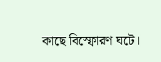কাছে বিস্ফোরণ ঘটে।